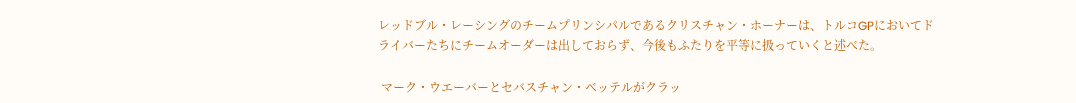レッドブル・レーシングのチームプリンシパルであるクリスチャン・ホーナーは、トルコGPにおいてドライバーたちにチームオーダーは出しておらず、今後もふたりを平等に扱っていくと述べた。

 マーク・ウエーバーとセバスチャン・ベッテルがクラッ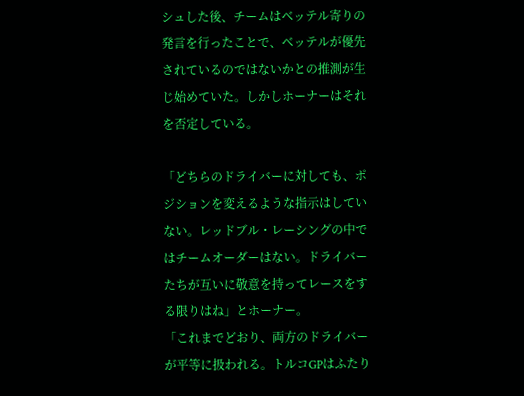シュした後、チームはベッテル寄りの発言を行ったことで、ベッテルが優先されているのではないかとの推測が生じ始めていた。しかしホーナーはそれを否定している。

「どちらのドライバーに対しても、ポジションを変えるような指示はしていない。レッドブル・レーシングの中ではチームオーダーはない。ドライバーたちが互いに敬意を持ってレースをする限りはね」とホーナー。
「これまでどおり、両方のドライバーが平等に扱われる。トルコGPはふたり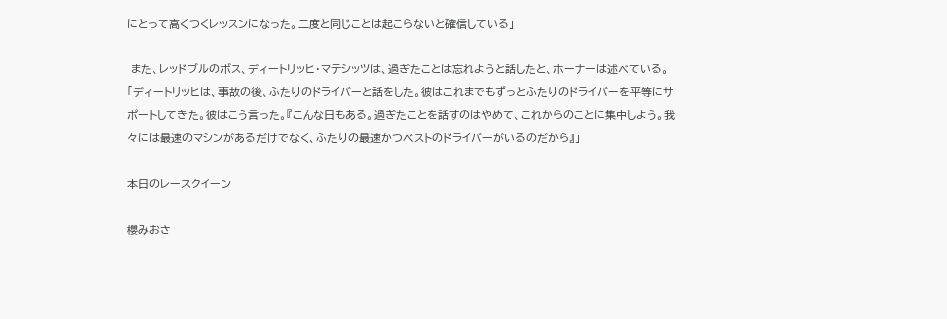にとって高くつくレッスンになった。二度と同じことは起こらないと確信している」

 また、レッドブルのボス、ディートリッヒ・マテシッツは、過ぎたことは忘れようと話したと、ホーナーは述べている。
「ディートリッヒは、事故の後、ふたりのドライバーと話をした。彼はこれまでもずっとふたりのドライバーを平等にサポートしてきた。彼はこう言った。『こんな日もある。過ぎたことを話すのはやめて、これからのことに集中しよう。我々には最速のマシンがあるだけでなく、ふたりの最速かつベストのドライバーがいるのだから』」

本日のレースクイーン

櫻みおさ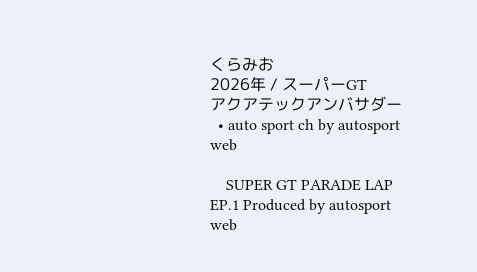くらみお
2026年 / スーパーGT
アクアテックアンバサダー
  • auto sport ch by autosport web

    SUPER GT PARADE LAP EP.1 Produced by autosport web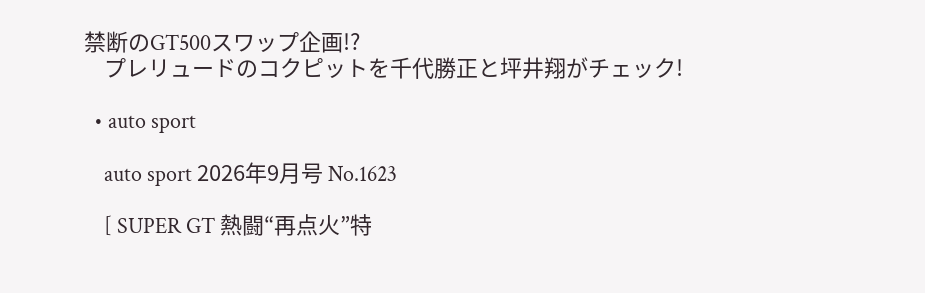禁断のGT500スワップ企画!?
    プレリュードのコクピットを千代勝正と坪井翔がチェック!

  • auto sport

    auto sport 2026年9月号 No.1623

    [ SUPER GT 熱闘“再点火”特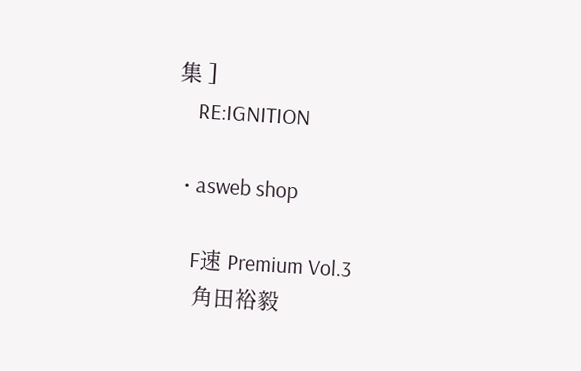集 ]
    RE:IGNITION

  • asweb shop

    F速 Premium Vol.3
    角田裕毅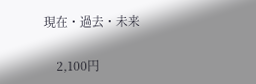現在・過去・未来

    2,100円